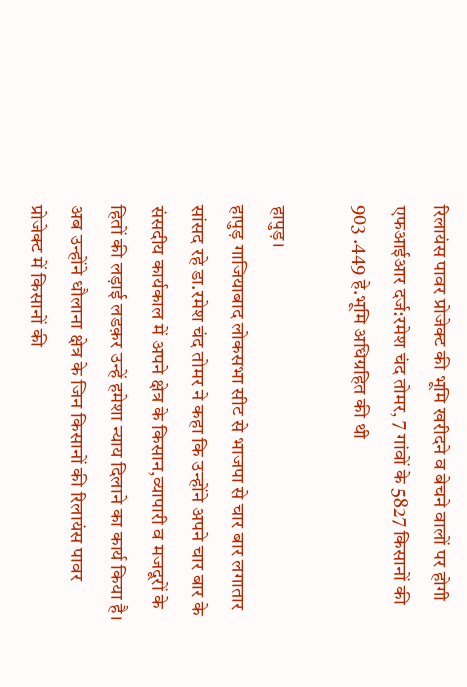रिलायंस पावर प्रोजेक्ट की भूमि खरीदने व बेचने वालों पर होगी एफआईआर दर्ज:रमेश चंद तोमर, 7 गांवों के 5827 किसानों की 903 .449 हे.भूमि अधिग्रहित की थी

हापुड़।
हापुड़ गाजियाबाद लोकसभा सीट से भाजपा से चार बार लगातार सांसद रहे डा.रमेश चंद तोमर ने कहा कि उन्होंने अपने चार बार के संसदीय कार्यकाल में अपने क्षेत्र के किसान,व्यापारी व मजदूरों के हितों की लड़ाई लडक़र उन्हें हमेशा न्याय दिलाने का कार्य किया है। अब उन्होंने धौलाना क्षेत्र के जिन किसानों की रिलायंस पावर प्रोजेक्ट में किसानों की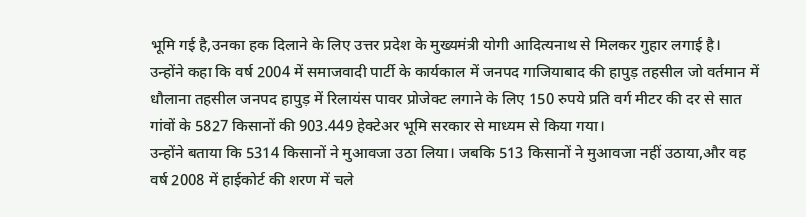भूमि गई है,उनका हक दिलाने के लिए उत्तर प्रदेश के मुख्यमंत्री योगी आदित्यनाथ से मिलकर गुहार लगाई है।
उन्होंने कहा कि वर्ष 2004 में समाजवादी पार्टी के कार्यकाल में जनपद गाजियाबाद की हापुड़ तहसील जो वर्तमान में धौलाना तहसील जनपद हापुड़ में रिलायंस पावर प्रोजेक्ट लगाने के लिए 150 रुपये प्रति वर्ग मीटर की दर से सात गांवों के 5827 किसानों की 903.449 हेक्टेअर भूमि सरकार से माध्यम से किया गया।
उन्होंने बताया कि 5314 किसानों ने मुआवजा उठा लिया। जबकि 513 किसानों ने मुआवजा नहीं उठाया,और वह वर्ष 2008 में हाईकोर्ट की शरण में चले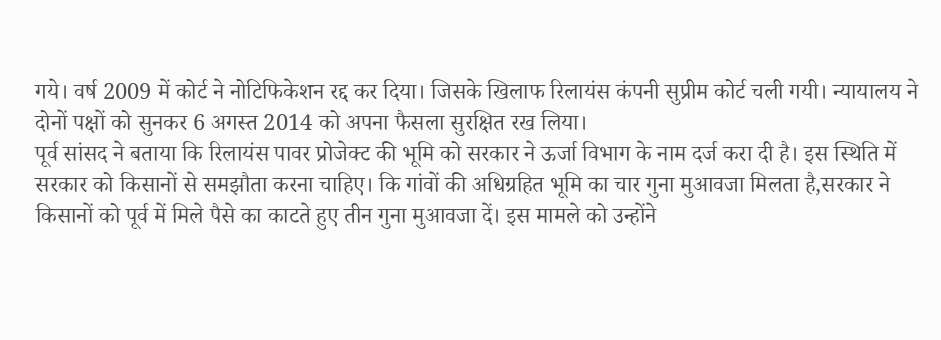गये। वर्ष 2009 में कोर्ट ने नोटिफिकेशन रद्द कर दिया। जिसके खिलाफ रिलायंस कंपनी सुप्रीम कोर्ट चली गयी। न्यायालय ने दोनों पक्षों को सुनकर 6 अगस्त 2014 को अपना फैसला सुरक्षित रख लिया।
पूर्व सांसद ने बताया कि रिलायंस पावर प्रोजेक्ट की भूमि को सरकार ने ऊर्जा विभाग के नाम दर्ज करा दी है। इस स्थिति में सरकार को किसानों से समझौता करना चाहिए। कि गांवों की अधिग्रहित भूमि का चार गुना मुआवजा मिलता है,सरकार ने किसानों को पूर्व में मिले पैसे का काटते हुए तीन गुना मुआवजा दें। इस मामले को उन्होंने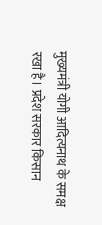मुख्यमंत्री योगी आदित्यनाथ के समक्ष रखा है। प्रदेश सरकार किसान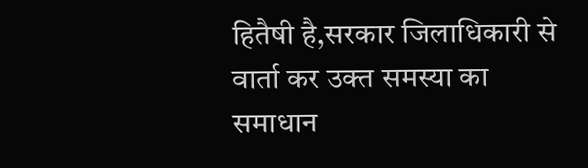हितैषी है,सरकार जिलाधिकारी से वार्ता कर उक्त समस्या का समाधान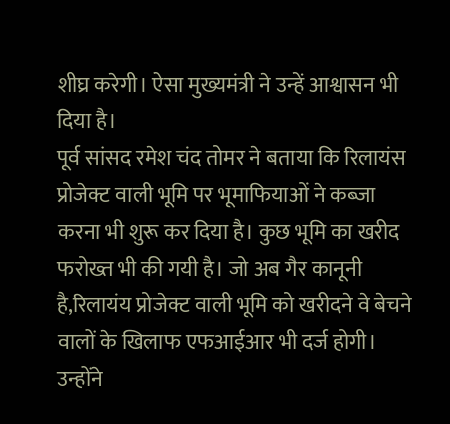शीघ्र करेगी। ऐसा मुख्यमंत्री ने उन्हें आश्वासन भी दिया है।
पूर्व सांसद रमेश चंद तोमर ने बताया कि रिलायंस प्रोजेक्ट वाली भूमि पर भूमाफियाओं ने कब्जा करना भी शुरू कर दिया है। कुछ भूमि का खरीद फरोख्त भी की गयी है। जो अब गैर कानूनी है,रिलायंय प्रोजेक्ट वाली भूमि को खरीदने वे बेचने वालों के खिलाफ एफआईआर भी दर्ज होगी। उन्होंने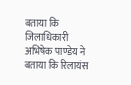बताया कि जिलाधिकारी अभिषेक पाण्डेय ने बताया कि रिलायंस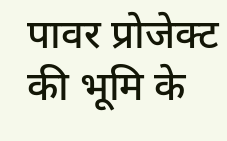पावर प्रोजेक्ट की भूमि के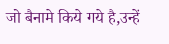जो बैनामे किये गये है,उन्हें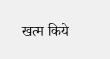खत्म किये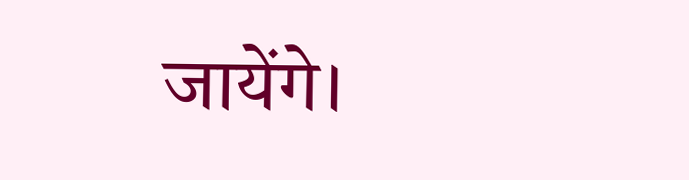जायेंगे।